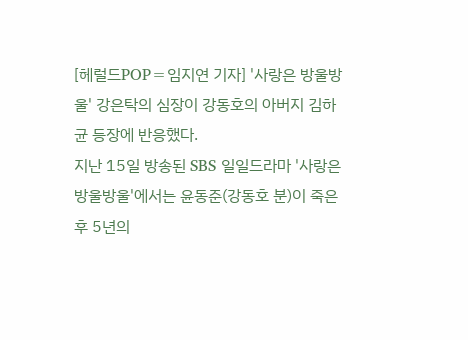[헤럴드POP=임지연 기자] '사랑은 방울방울' 강은탁의 심장이 강동호의 아버지 김하균 등장에 반응했다.
지난 15일 방송된 SBS 일일드라마 '사랑은 방울방울'에서는 윤동준(강동호 분)이 죽은 후 5년의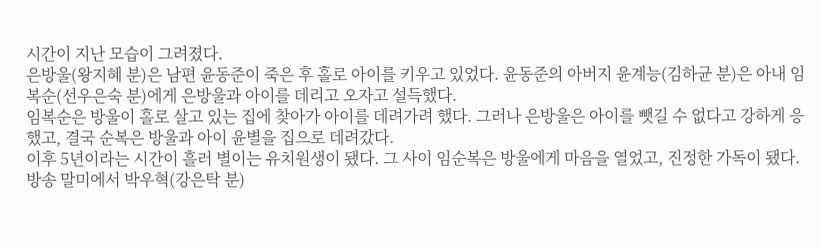시간이 지난 모습이 그려졌다.
은방울(왕지혜 분)은 남편 윤동준이 죽은 후 홀로 아이를 키우고 있었다. 윤동준의 아버지 윤계능(김하균 분)은 아내 임복순(선우은숙 분)에게 은방울과 아이를 데리고 오자고 설득했다.
임복순은 방울이 홀로 살고 있는 집에 찾아가 아이를 데려가려 했다. 그러나 은방울은 아이를 뺏길 수 없다고 강하게 응했고, 결국 순복은 방울과 아이 윤별을 집으로 데려갔다.
이후 5년이라는 시간이 흘러 별이는 유치원생이 됐다. 그 사이 임순복은 방울에게 마음을 열었고, 진정한 가독이 됐다.
방송 말미에서 박우혁(강은탁 분)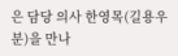은 담당 의사 한영목(길용우 분)을 만나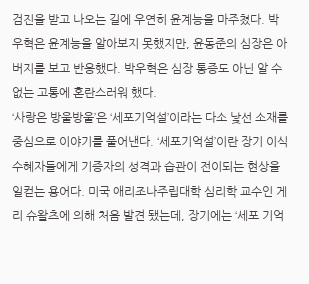검진을 받고 나오는 길에 우연히 윤계능을 마주쳤다. 박우혁은 윤계능을 알아보지 못했지만, 윤동준의 심장은 아버지를 보고 반응했다. 박우혁은 심장 통증도 아닌 알 수 없는 고통에 혼란스러워 했다.
‘사랑은 방울방울’은 ‘세포기억설’이라는 다소 낯선 소재를 중심으로 이야기를 풀어낸다. ‘세포기억설’이란 장기 이식 수혜자들에게 기증자의 성격과 습관이 전이되는 현상을 일컫는 용어다. 미국 애리조나주립대학 심리학 교수인 게리 슈왈츠에 의해 처음 발견 됐는데, 장기에는 ‘세포 기억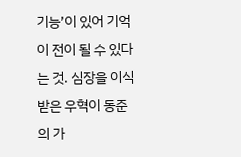기능’이 있어 기억이 전이 될 수 있다는 것. 심장을 이식받은 우혁이 동준의 가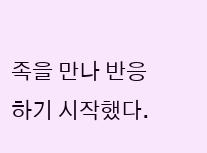족을 만나 반응하기 시작했다.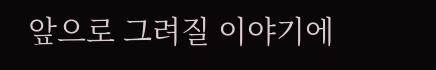앞으로 그려질 이야기에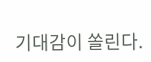기대감이 쏠린다.